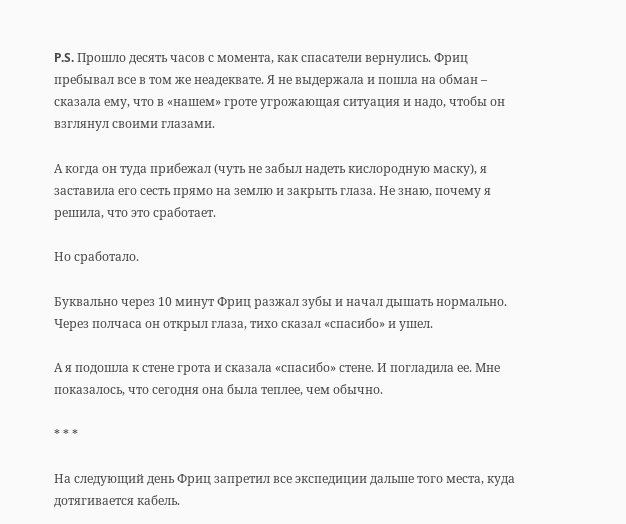P.S. Прошло десять часов с момента, как спасатели вернулись. Фриц пребывал все в том же неадеквате. Я не выдержала и пошла на обман – сказала ему, что в «нашем» гроте угрожающая ситуация и надо, чтобы он взглянул своими глазами.

А когда он туда прибежал (чуть не забыл надеть кислородную маску), я заставила его сесть прямо на землю и закрыть глаза. Не знаю, почему я решила, что это сработает.

Но сработало.

Буквально через 10 минут Фриц разжал зубы и начал дышать нормально. Через полчаса он открыл глаза, тихо сказал «спасибо» и ушел.

А я подошла к стене грота и сказала «спасибо» стене. И погладила ее. Мне показалось, что сегодня она была теплее, чем обычно.

* * *

На следующий день Фриц запретил все экспедиции дальше того места, куда дотягивается кабель.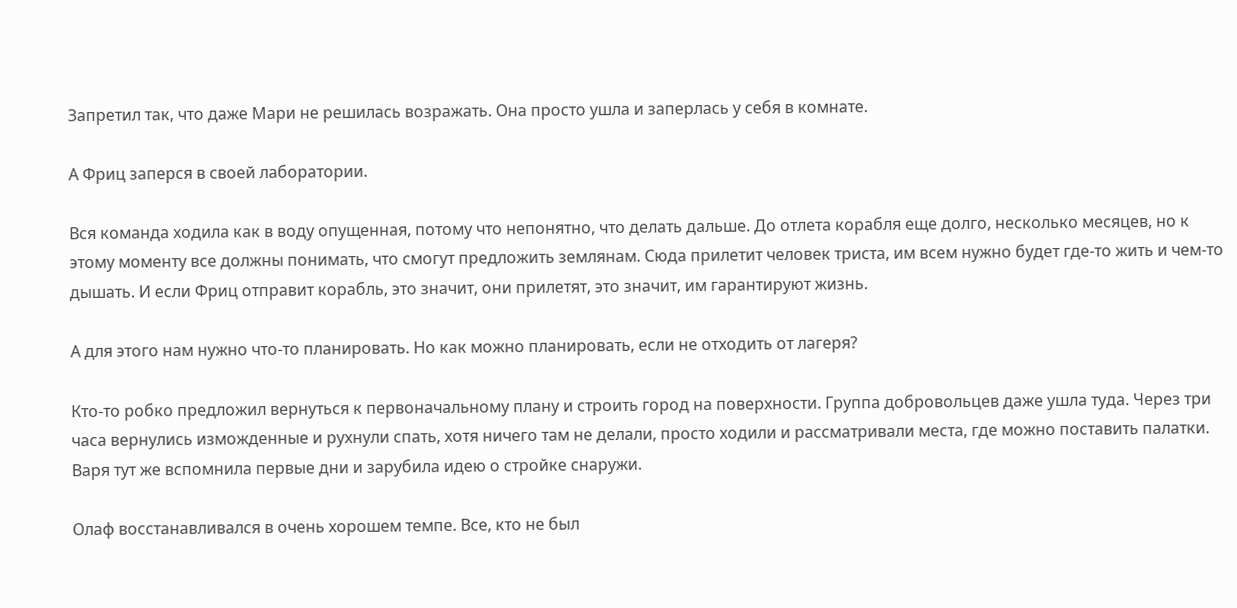Запретил так, что даже Мари не решилась возражать. Она просто ушла и заперлась у себя в комнате.

А Фриц заперся в своей лаборатории.

Вся команда ходила как в воду опущенная, потому что непонятно, что делать дальше. До отлета корабля еще долго, несколько месяцев, но к этому моменту все должны понимать, что смогут предложить землянам. Сюда прилетит человек триста, им всем нужно будет где-то жить и чем-то дышать. И если Фриц отправит корабль, это значит, они прилетят, это значит, им гарантируют жизнь.

А для этого нам нужно что-то планировать. Но как можно планировать, если не отходить от лагеря?

Кто-то робко предложил вернуться к первоначальному плану и строить город на поверхности. Группа добровольцев даже ушла туда. Через три часа вернулись изможденные и рухнули спать, хотя ничего там не делали, просто ходили и рассматривали места, где можно поставить палатки. Варя тут же вспомнила первые дни и зарубила идею о стройке снаружи.

Олаф восстанавливался в очень хорошем темпе. Все, кто не был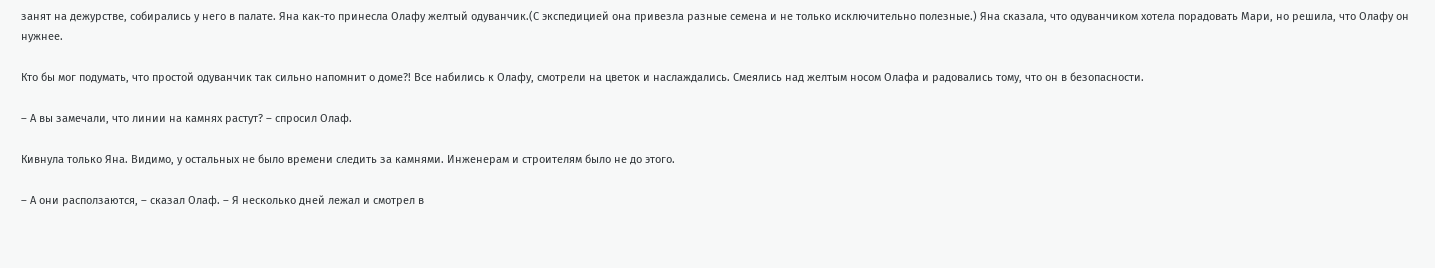занят на дежурстве, собирались у него в палате. Яна как-то принесла Олафу желтый одуванчик.(С экспедицией она привезла разные семена и не только исключительно полезные.) Яна сказала, что одуванчиком хотела порадовать Мари, но решила, что Олафу он нужнее.

Кто бы мог подумать, что простой одуванчик так сильно напомнит о доме?! Все набились к Олафу, смотрели на цветок и наслаждались. Смеялись над желтым носом Олафа и радовались тому, что он в безопасности.

– А вы замечали, что линии на камнях растут? – спросил Олаф.

Кивнула только Яна. Видимо, у остальных не было времени следить за камнями. Инженерам и строителям было не до этого.

– А они расползаются, – сказал Олаф. – Я несколько дней лежал и смотрел в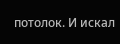потолок. И искал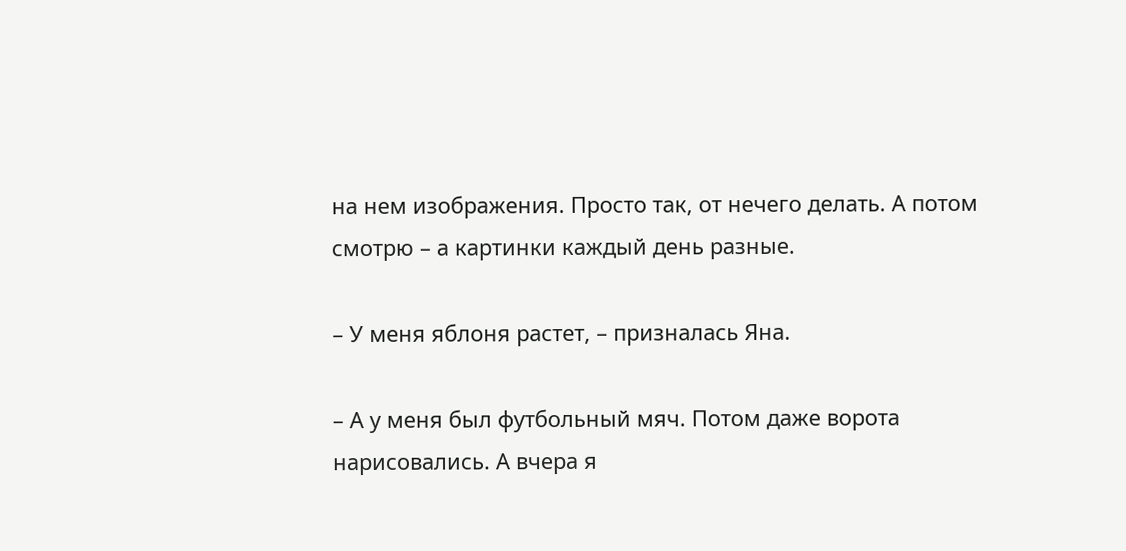на нем изображения. Просто так, от нечего делать. А потом смотрю – а картинки каждый день разные.

– У меня яблоня растет, – призналась Яна.

– А у меня был футбольный мяч. Потом даже ворота нарисовались. А вчера я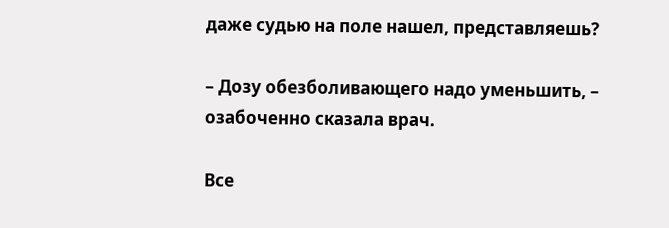даже судью на поле нашел, представляешь?

– Дозу обезболивающего надо уменьшить, – озабоченно сказала врач.

Все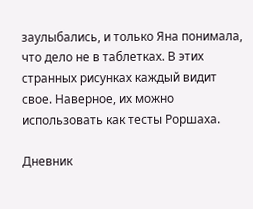заулыбались, и только Яна понимала, что дело не в таблетках. В этих странных рисунках каждый видит свое. Наверное, их можно использовать как тесты Роршаха.

Дневник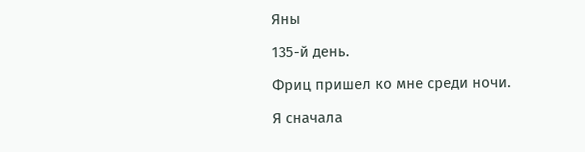Яны

135-й день.

Фриц пришел ко мне среди ночи.

Я сначала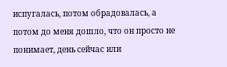испугалась, потом обрадовалась, а потом до меня дошло, что он просто не понимает, день сейчас или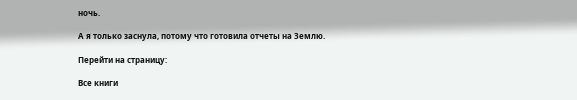ночь.

А я только заснула, потому что готовила отчеты на Землю.

Перейти на страницу:

Все книги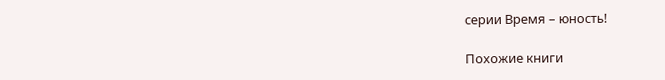серии Время – юность!

Похожие книги